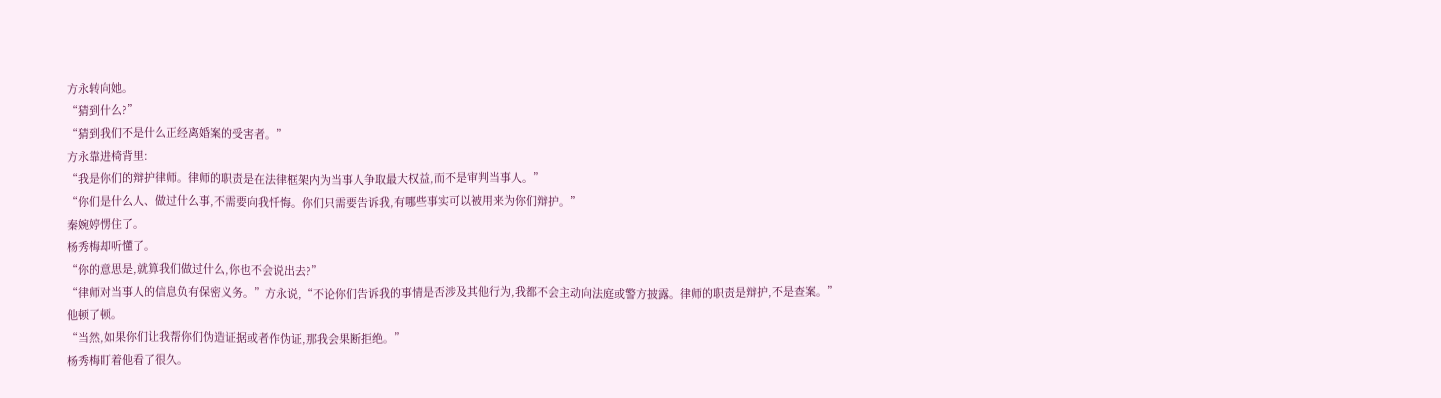方永转向她。
“猜到什么?”
“猜到我们不是什么正经离婚案的受害者。”
方永靠进椅背里:
“我是你们的辩护律师。律师的职责是在法律框架内为当事人争取最大权益,而不是审判当事人。”
“你们是什么人、做过什么事,不需要向我忏悔。你们只需要告诉我,有哪些事实可以被用来为你们辩护。”
秦婉婷愣住了。
杨秀梅却听懂了。
“你的意思是,就算我们做过什么,你也不会说出去?”
“律师对当事人的信息负有保密义务。”方永说,“不论你们告诉我的事情是否涉及其他行为,我都不会主动向法庭或警方披露。律师的职责是辩护,不是查案。”
他顿了顿。
“当然,如果你们让我帮你们伪造证据或者作伪证,那我会果断拒绝。”
杨秀梅盯着他看了很久。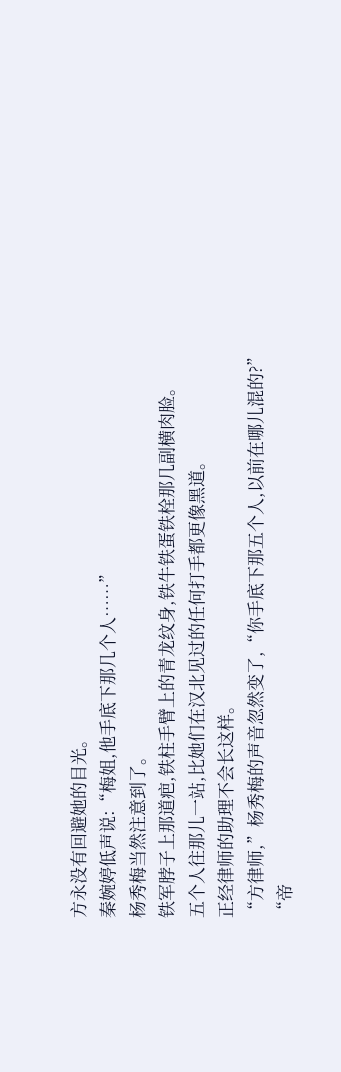方永没有回避她的目光。
秦婉婷低声说:“梅姐,他手底下那几个人……”
杨秀梅当然注意到了。
铁军脖子上那道疤,铁柱手臂上的青龙纹身,铁牛铁蛋铁栓那几副横肉脸。
五个人往那儿一站,比她们在汉北见过的任何打手都更像黑道。
正经律师的助理不会长这样。
“方律师,”杨秀梅的声音忽然变了,“你手底下那五个人,以前在哪儿混的?”
“帝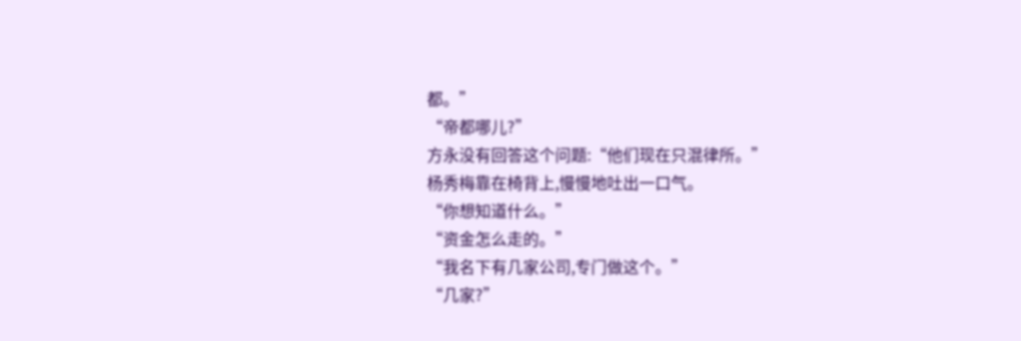都。”
“帝都哪儿?”
方永没有回答这个问题:“他们现在只混律所。”
杨秀梅靠在椅背上,慢慢地吐出一口气。
“你想知道什么。”
“资金怎么走的。”
“我名下有几家公司,专门做这个。”
“几家?”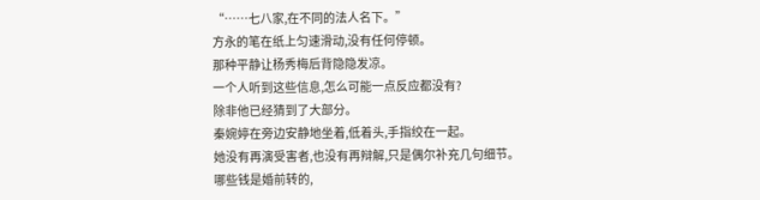“……七八家,在不同的法人名下。”
方永的笔在纸上匀速滑动,没有任何停顿。
那种平静让杨秀梅后背隐隐发凉。
一个人听到这些信息,怎么可能一点反应都没有?
除非他已经猜到了大部分。
秦婉婷在旁边安静地坐着,低着头,手指绞在一起。
她没有再演受害者,也没有再辩解,只是偶尔补充几句细节。
哪些钱是婚前转的,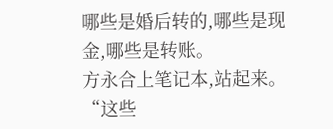哪些是婚后转的,哪些是现金,哪些是转账。
方永合上笔记本,站起来。
“这些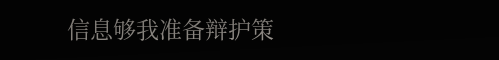信息够我准备辩护策